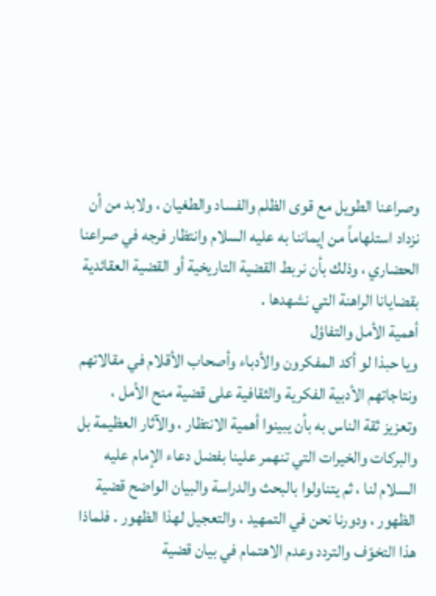وصراعنا الطويل مع قوى الظلم والفساد والطغيان ، ولابد من أن نزداد استلهاماً من إيماننا به عليه السلام وانتظار فرجه في صراعنا الحضاري ، وذلك بأن نربط القضية التاريخية أو القضية العقائدية بقضايانا الراهنة التي نشهدها .
أهمية الأمل والتفاؤل
ويا حبذا لو أكد المفكرون والأدباء وأصحاب الأقلام في مقالاتهم ونتاجاتهم الأدبية الفكرية والثقافية على قضية منح الأمل ، وتعزيز ثقة الناس به بأن يبينوا أهمية الانتظار ، والآثار العظيمة بل والبركات والخيرات التي تنهمر علينا بفضل دعاء الإمام عليه السلام لنا ، ثم يتناولوا بالبحث والدراسة والبيان الواضح قضية الظهور ، ودورنا نحن في التمهيد ، والتعجيل لهذا الظهور . فلماذا هذا التخوّف والتردد وعدم الاهتمام في بيان قضية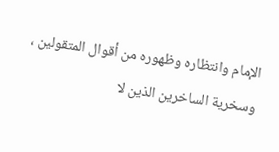الإمام وانتظاره وظهوره من أقوال المتقولين ، وسخرية الساخرين الذين لا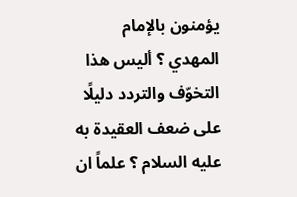يؤمنون بالإمام المهدي ؟ أليس هذا التخوّف والتردد دليلًا على ضعف العقيدة به عليه السلام ؟ علماً ان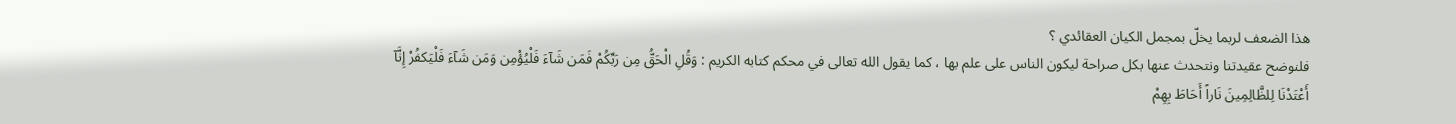هذا الضعف لربما يخلّ بمجمل الكيان العقائدي ؟
فلنوضح عقيدتنا ونتحدث عنها بكل صراحة ليكون الناس على علم بها ، كما يقول الله تعالى في محكم كتابه الكريم : وَقُلِ الْحَقُّ مِن رَبِّكُمْ فَمَن شَآءَ فَلْيُؤْمِن وَمَن شَآءَ فَلْيَكفُرْ إِنَّآ أَعْتَدْنَا لِلظَّالِمِينَ نَاراً أَحَاطَ بِهِمْ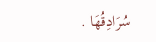سُرَادِقُهَا .